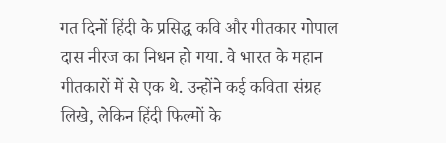गत दिनों हिंदी के प्रसिद्ध कवि और गीतकार गोपाल दास नीरज का निधन हो गया. वे भारत के महान गीतकारों में से एक थे. उन्होंने कई कविता संग्रह लिखे, लेकिन हिंदी फिल्मों के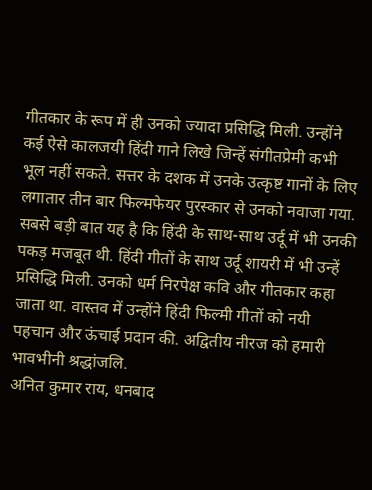गीतकार के रूप में ही उनको ज्यादा प्रसिद्धि मिली. उन्होंने कई ऐसे कालजयी हिंदी गाने लिखे जिन्हें संगीतप्रेमी कभी भूल नहीं सकते. सत्तर के दशक में उनके उत्कृष्ट गानों के लिए लगातार तीन बार फिल्मफेयर पुरस्कार से उनको नवाजा गया.
सबसे बड़ी बात यह है कि हिंदी के साथ-साथ उर्दू में भी उनकी पकड़ मजबूत थी. हिंदी गीतों के साथ उर्दू शायरी में भी उन्हें प्रसिद्धि मिली. उनको धर्म निरपेक्ष कवि और गीतकार कहा जाता था. वास्तव में उन्होंने हिंदी फिल्मी गीतों को नयी पहचान और ऊंचाई प्रदान की. अद्वितीय नीरज को हमारी भावभीनी श्रद्धांजलि.
अनित कुमार राय, धनबाद